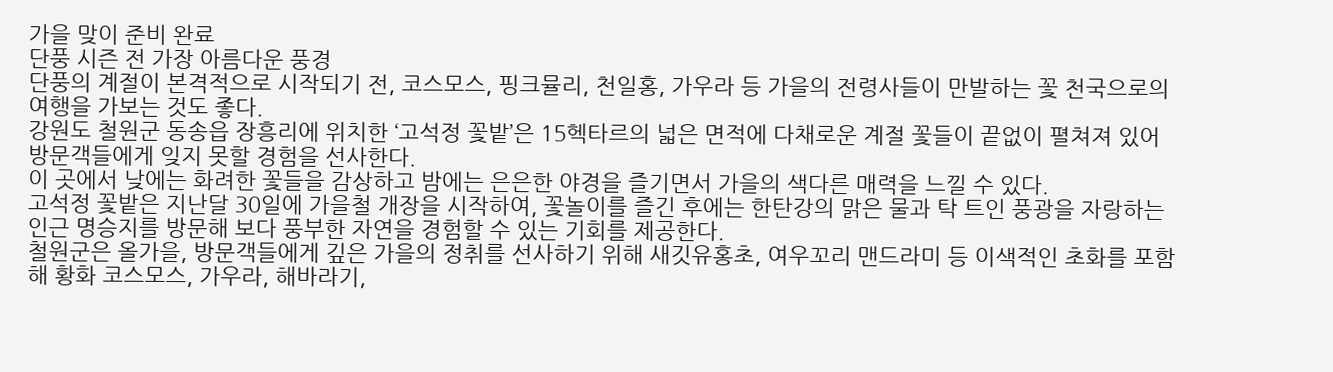가을 맞이 준비 완료
단풍 시즌 전 가장 아름다운 풍경
단풍의 계절이 본격적으로 시작되기 전, 코스모스, 핑크뮬리, 천일홍, 가우라 등 가을의 전령사들이 만발하는 꽃 천국으로의 여행을 가보는 것도 좋다.
강원도 철원군 동송읍 장흥리에 위치한 ‘고석정 꽃밭’은 15헥타르의 넓은 면적에 다채로운 계절 꽃들이 끝없이 펼쳐져 있어 방문객들에게 잊지 못할 경험을 선사한다.
이 곳에서 낮에는 화려한 꽃들을 감상하고 밤에는 은은한 야경을 즐기면서 가을의 색다른 매력을 느낄 수 있다.
고석정 꽃밭은 지난달 30일에 가을철 개장을 시작하여, 꽃놀이를 즐긴 후에는 한탄강의 맑은 물과 탁 트인 풍광을 자랑하는 인근 명승지를 방문해 보다 풍부한 자연을 경험할 수 있는 기회를 제공한다.
철원군은 올가을, 방문객들에게 깊은 가을의 정취를 선사하기 위해 새깃유홍초, 여우꼬리 맨드라미 등 이색적인 초화를 포함해 황화 코스모스, 가우라, 해바라기,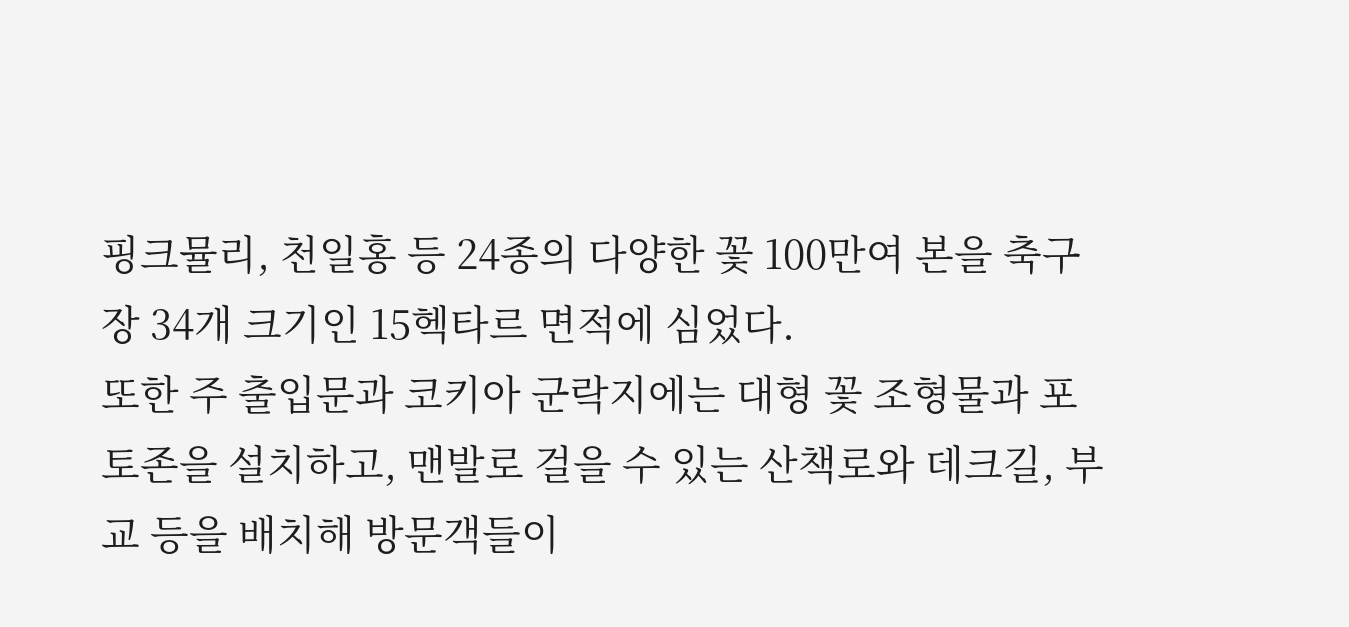핑크뮬리, 천일홍 등 24종의 다양한 꽃 100만여 본을 축구장 34개 크기인 15헥타르 면적에 심었다.
또한 주 출입문과 코키아 군락지에는 대형 꽃 조형물과 포토존을 설치하고, 맨발로 걸을 수 있는 산책로와 데크길, 부교 등을 배치해 방문객들이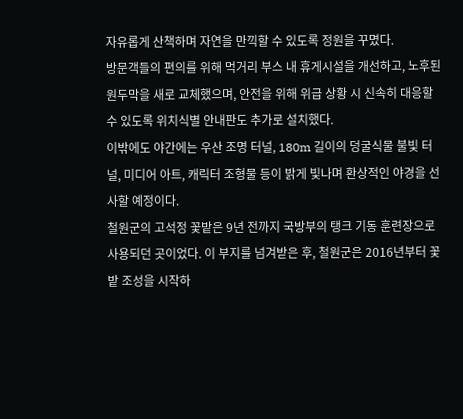자유롭게 산책하며 자연을 만끽할 수 있도록 정원을 꾸몄다.
방문객들의 편의를 위해 먹거리 부스 내 휴게시설을 개선하고, 노후된 원두막을 새로 교체했으며, 안전을 위해 위급 상황 시 신속히 대응할 수 있도록 위치식별 안내판도 추가로 설치했다.
이밖에도 야간에는 우산 조명 터널, 180m 길이의 덩굴식물 불빛 터널, 미디어 아트, 캐릭터 조형물 등이 밝게 빛나며 환상적인 야경을 선사할 예정이다.
철원군의 고석정 꽃밭은 9년 전까지 국방부의 탱크 기동 훈련장으로 사용되던 곳이었다. 이 부지를 넘겨받은 후, 철원군은 2016년부터 꽃밭 조성을 시작하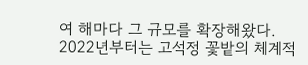여 해마다 그 규모를 확장해왔다.
2022년부터는 고석정 꽃밭의 체계적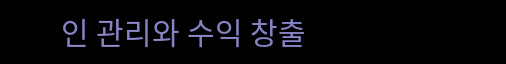인 관리와 수익 창출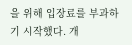을 위해 입장료를 부과하기 시작했다. 개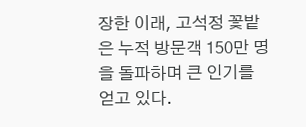장한 이래, 고석정 꽃밭은 누적 방문객 150만 명을 돌파하며 큰 인기를 얻고 있다.